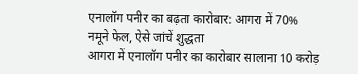एनालॉग पनीर का बढ़ता कारोबार: आगरा में 70% नमूने फेल, ऐसे जांचें शुद्धता
आगरा में एनालॉग पनीर का कारोबार सालाना 10 करोड़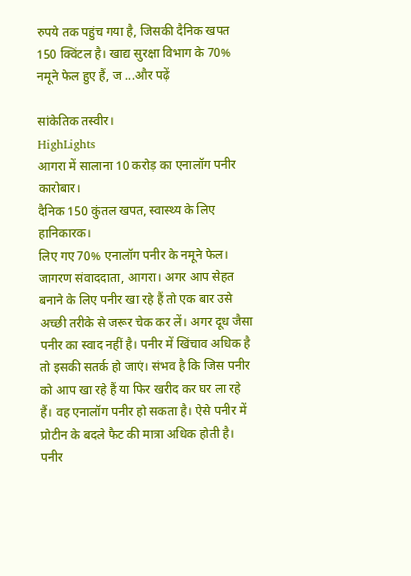रुपये तक पहुंच गया है, जिसकी दैनिक खपत 150 क्विंटल है। खाद्य सुरक्षा विभाग के 70% नमूने फेल हुए हैं, ज ...और पढ़ें

सांकेतिक तस्वीर।
HighLights
आगरा में सालाना 10 करोड़ का एनालॉग पनीर कारोबार।
दैनिक 150 कुंतल खपत, स्वास्थ्य के लिए हानिकारक।
लिए गए 70% एनालॉग पनीर के नमूने फेल।
जागरण संवाददाता, आगरा। अगर आप सेहत बनाने के लिए पनीर खा रहे हैं तो एक बार उसे अच्छी तरीके से जरूर चेक कर लें। अगर दूध जैसा पनीर का स्वाद नहीं है। पनीर में खिंचाव अधिक है तो इसकी सतर्क हो जाएं। संभव है कि जिस पनीर को आप खा रहे हैं या फिर खरीद कर घर ला रहे हैं। वह एनालॉग पनीर हो सकता है। ऐसे पनीर में प्रोटीन के बदले फैट की मात्रा अधिक होती है। पनीर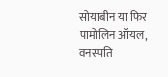सोयाबीन या फिर पामोलिन ऑयल, वनस्पति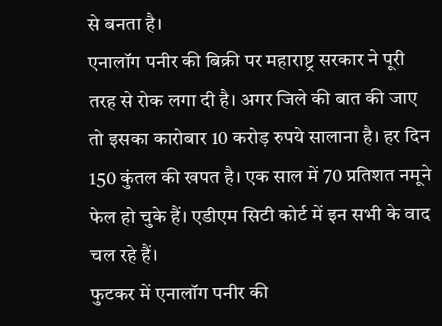से बनता है।
एनालॉग पनीर की बिक्री पर महाराष्ट्र सरकार ने पूरी तरह से रोक लगा दी है। अगर जिले की बात की जाए तो इसका कारोबार 10 करोड़ रुपये सालाना है। हर दिन 150 कुंतल की खपत है। एक साल में 70 प्रतिशत नमूने फेल हो चुके हैं। एडीएम सिटी कोर्ट में इन सभी के वाद चल रहे हैं।
फुटकर में एनालॉग पनीर की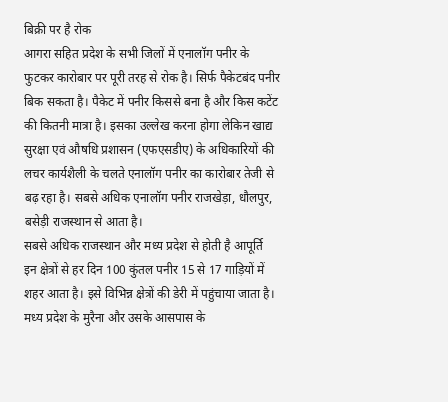बिक्री पर है रोक
आगरा सहित प्रदेश के सभी जिलों में एनालॉग पनीर के फुटकर कारोबार पर पूरी तरह से रोक है। सिर्फ पैकेटबंद पनीर बिक सकता है। पैकेट में पनीर किससे बना है और किस कटेंट की कितनी मात्रा है। इसका उल्लेख करना होगा लेकिन खाद्य सुरक्षा एवं औषधि प्रशासन (एफएसडीए) के अधिकारियों की लचर कार्यशैली के चलते एनालॉग पनीर का कारोबार तेजी से बढ़ रहा है। सबसे अधिक एनालॉग पनीर राजखेड़ा, धौलपुर, बसेड़ी राजस्थान से आता है।
सबसे अधिक राजस्थान और मध्य प्रदेश से होती है आपूर्ति
इन क्षेत्रों से हर दिन 100 कुंतल पनीर 15 से 17 गाड़ियों में शहर आता है। इसे विभिन्न क्षेत्रों की डेरी में पहुंचाया जाता है। मध्य प्रदेश के मुरैना और उसके आसपास के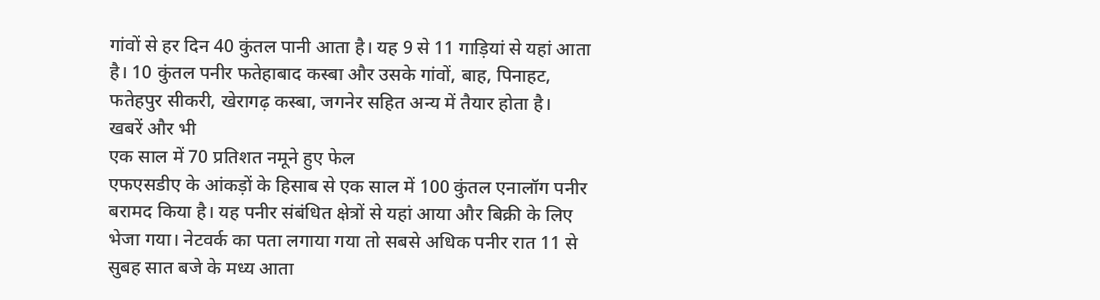गांवों से हर दिन 40 कुंतल पानी आता है। यह 9 से 11 गाड़ियां से यहां आता है। 10 कुंतल पनीर फतेहाबाद कस्बा और उसके गांवों, बाह, पिनाहट, फतेहपुर सीकरी, खेरागढ़ कस्बा, जगनेर सहित अन्य में तैयार होता है।
खबरें और भी
एक साल में 70 प्रतिशत नमूने हुए फेल
एफएसडीए के आंकड़ों के हिसाब से एक साल में 100 कुंतल एनालॉग पनीर बरामद किया है। यह पनीर संबंधित क्षेत्रों से यहां आया और बिक्री के लिए भेजा गया। नेटवर्क का पता लगाया गया तो सबसे अधिक पनीर रात 11 से सुबह सात बजे के मध्य आता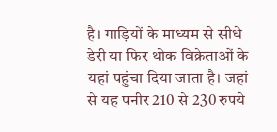है। गाड़ियों के माध्यम से सीधे डेरी या फिर थोक विक्रेताओं के यहां पहुंचा दिया जाता है। जहां से यह पनीर 210 से 230 रुपये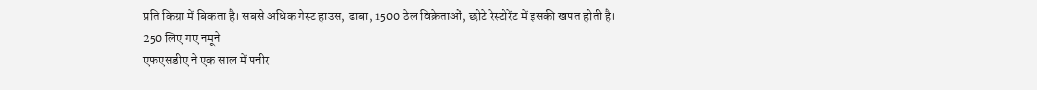प्रति किग्रा में बिकता है। सबसे अधिक गेस्ट हाउस, ढाबा, 1500 ठेल विक्रेताओं, छोटे रेस्टोरेंट में इसकी खपत होती है।
250 लिए गए नमूने
एफएसडीए ने एक साल में पनीर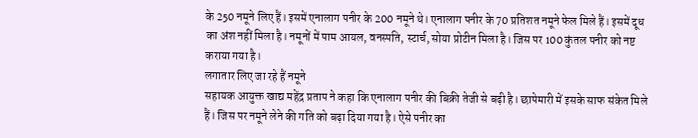के 250 नमूने लिए हैं। इसमें एनालाग पनीर के 200 नमूने थे। एनालाग पनीर के 70 प्रतिशत नमूने फेल मिले हैं। इसमें दूध का अंश नहीं मिला है। नमूनों में पाम आयल, वनस्पति, स्टार्च, सोया प्रोटीन मिला है। जिस पर 100 कुंतल पनीर को नष्ट कराया गया है।
लगातार लिए जा रहे हैं नमूने
सहायक आयुक्त खाद्य महेंद्र प्रताप ने कहा कि एनालाग पनीर की बिक्री तेजी से बढ़ी है। छापेमारी में इसके साफ संकेत मिले हैं। जिस पर नमूने लेने की गति को बढ़ा दिया गया है। ऐसे पनीर का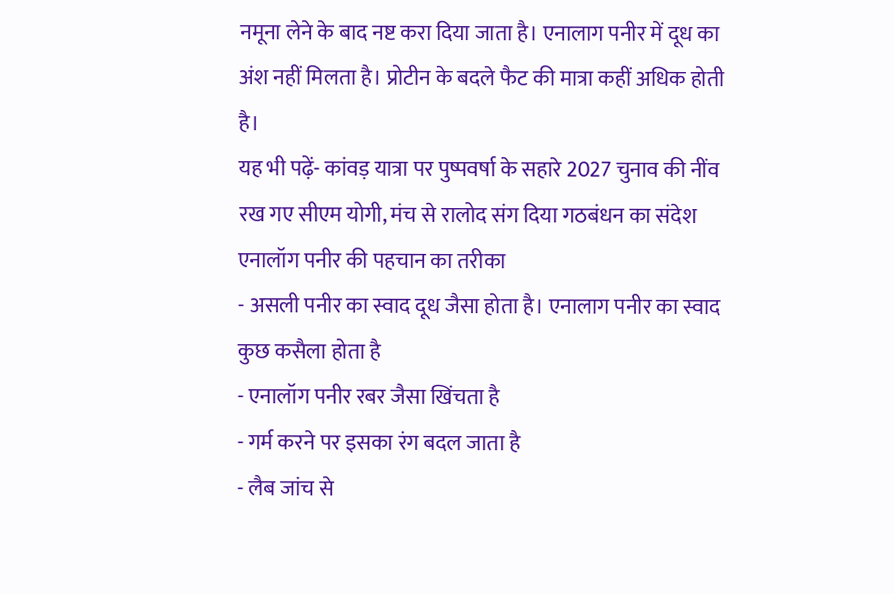नमूना लेने के बाद नष्ट करा दिया जाता है। एनालाग पनीर में दूध का अंश नहीं मिलता है। प्रोटीन के बदले फैट की मात्रा कहीं अधिक होती है।
यह भी पढ़ें- कांवड़ यात्रा पर पुष्पवर्षा के सहारे 2027 चुनाव की नींव रख गए सीएम योगी, मंच से रालोद संग दिया गठबंधन का संदेश
एनालॉग पनीर की पहचान का तरीका
- असली पनीर का स्वाद दूध जैसा होता है। एनालाग पनीर का स्वाद कुछ कसैला होता है
- एनालॉग पनीर रबर जैसा खिंचता है
- गर्म करने पर इसका रंग बदल जाता है
- लैब जांच से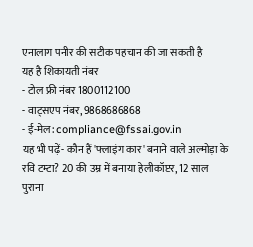एनालाग पनीर की सटीक पहचान की जा सकती है
यह है शिकायती नंबर
- टोल फ्री नंबर 1800112100
- वाट्सएप नंबर, 9868686868
- ई-मेल: compliance@fssai.gov.in
यह भी पढ़ें- कौन हैं 'फ्लाइंग कार' बनाने वाले अल्मोड़ा के रवि टम्टा? 20 की उम्र में बनाया हेलीकॉप्टर, 12 साल पुराना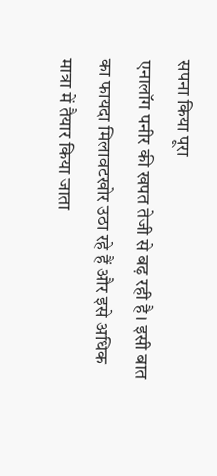सपना किया पूरा
एनालॉग पनीर की खपत तेजी से बढ़ रही है। इसी बात का फायदा मिलावटखोर उठा रहे हैं और इसे अधिक मात्रा में तैयार किया जाता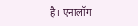है। एनालॉग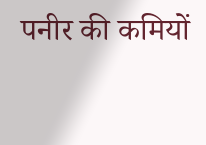पनीर की कमियों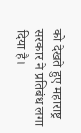को देखते हुए महाराष्ट्र सरकार ने प्रतिबंध लगा दिया है।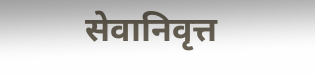सेवानिवृत्त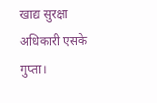खाद्य सुरक्षा अधिकारी एसके गुप्ता।